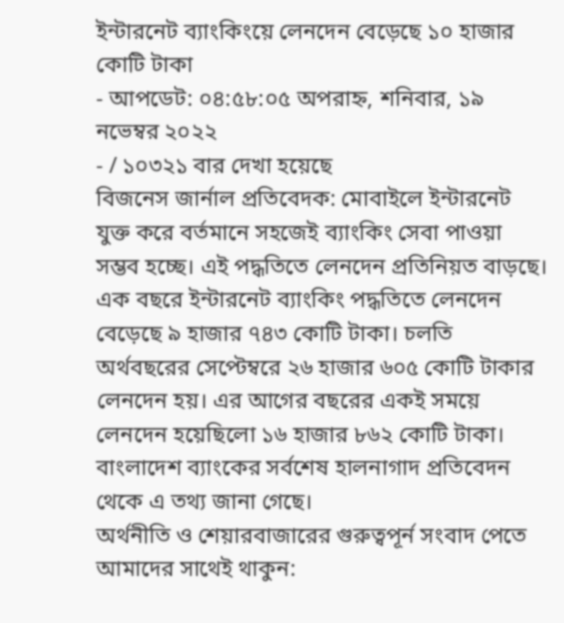ইন্টারনেট ব্যাংকিংয়ে লেনদেন বেড়েছে ১০ হাজার কোটি টাকা
- আপডেট: ০৪:৫৮:০৫ অপরাহ্ন, শনিবার, ১৯ নভেম্বর ২০২২
- / ১০৩২১ বার দেখা হয়েছে
বিজনেস জার্নাল প্রতিবেদক: মোবাইলে ইন্টারনেট যুক্ত করে বর্তমানে সহজেই ব্যাংকিং সেবা পাওয়া সম্ভব হচ্ছে। এই পদ্ধতিতে লেনদেন প্রতিনিয়ত বাড়ছে। এক বছরে ইন্টারনেট ব্যাংকিং পদ্ধতিতে লেনদেন বেড়েছে ৯ হাজার ৭৪৩ কোটি টাকা। চলতি অর্থবছরের সেপ্টেম্বরে ২৬ হাজার ৬০৫ কোটি টাকার লেনদেন হয়। এর আগের বছরের একই সময়ে লেনদেন হয়েছিলো ১৬ হাজার ৮৬২ কোটি টাকা। বাংলাদেশ ব্যাংকের সর্বশেষ হালনাগাদ প্রতিবেদন থেকে এ তথ্য জানা গেছে।
অর্থনীতি ও শেয়ারবাজারের গুরুত্বপূর্ন সংবাদ পেতে আমাদের সাথেই থাকুন: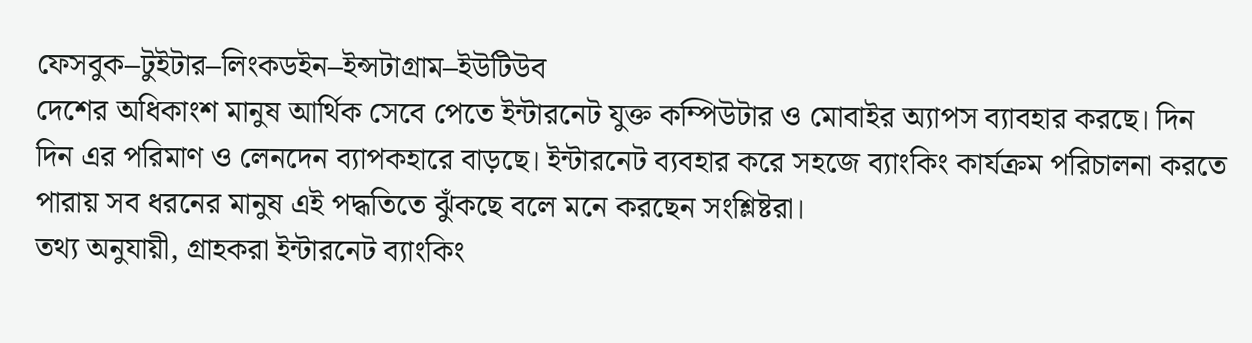ফেসবুক–টুইটার–লিংকডইন–ইন্সটাগ্রাম–ইউটিউব
দেশের অধিকাংশ মানুষ আর্থিক সেবে পেতে ইন্টারনেট যুক্ত কম্পিউটার ও মোবাইর অ্যাপস ব্যাবহার করছে। দিন দিন এর পরিমাণ ও লেনদেন ব্যাপকহারে বাড়ছে। ইন্টারনেট ব্যবহার করে সহজে ব্যাংকিং কার্যক্রম পরিচালনা করতে পারায় সব ধরনের মানুষ এই পদ্ধতিতে ঝুঁকছে বলে মনে করছেন সংশ্লিষ্টরা।
তথ্য অনুযায়ী, গ্রাহকরা ইন্টারনেট ব্যাংকিং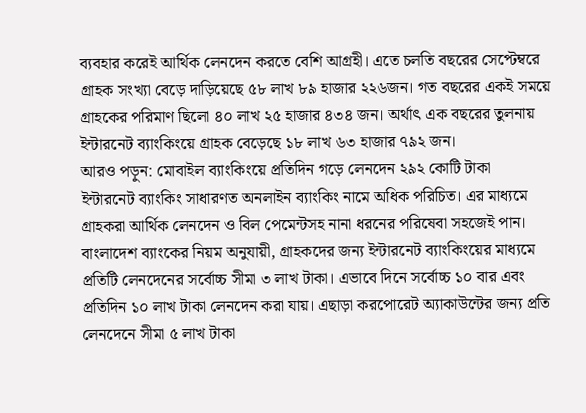ব্যবহার করেই আর্থিক লেনদেন করতে বেশি আগ্রহী। এতে চলতি বছরের সেপ্টেম্বরে গ্রাহক সংখ্যা বেড়ে দাড়িয়েছে ৫৮ লাখ ৮৯ হাজার ২২৬জন। গত বছরের একই সময়ে গ্রাহকের পরিমাণ ছিলো ৪০ লাখ ২৫ হাজার ৪৩৪ জন। অর্থাৎ এক বছরের তুলনায় ইন্টারনেট ব্যাংকিংয়ে গ্রাহক বেড়েছে ১৮ লাখ ৬৩ হাজার ৭৯২ জন।
আরও পড়ুন: মোবাইল ব্যাংকিংয়ে প্রতিদিন গড়ে লেনদেন ২৯২ কোটি টাকা
ইন্টারনেট ব্যাংকিং সাধারণত অনলাইন ব্যাংকিং নামে অধিক পরিচিত। এর মাধ্যমে গ্রাহকরা আর্থিক লেনদেন ও বিল পেমেন্টসহ নানা ধরনের পরিষেবা সহজেই পান।
বাংলাদেশ ব্যাংকের নিয়ম অনুযায়ী, গ্রাহকদের জন্য ইন্টারনেট ব্যাংকিংয়ের মাধ্যমে প্রতিটি লেনদেনের সর্বোচ্চ সীমা ৩ লাখ টাকা। এভাবে দিনে সর্বোচ্চ ১০ বার এবং প্রতিদিন ১০ লাখ টাকা লেনদেন করা যায়। এছাড়া করপোরেট অ্যাকাউন্টের জন্য প্রতি লেনদেনে সীমা ৫ লাখ টাকা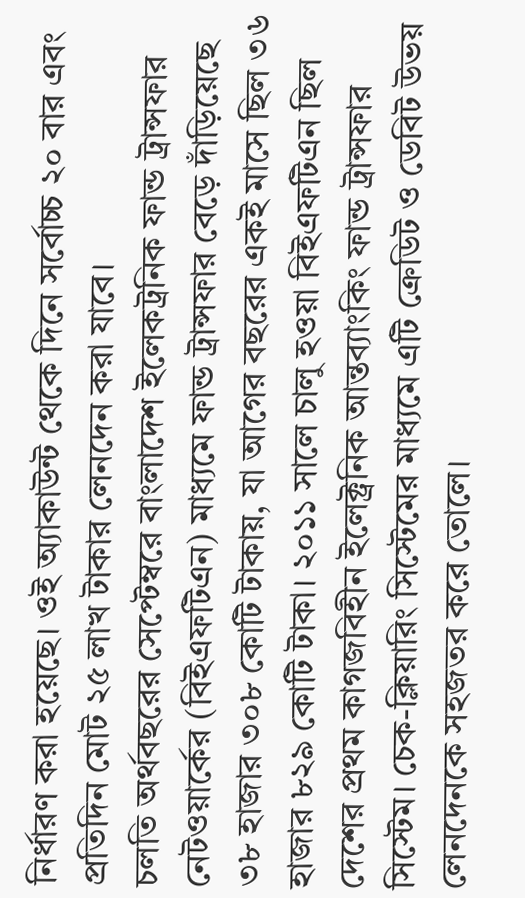নির্ধারণ করা হয়েছে। ওই অ্যাকাউন্ট থেকে দিনে সর্বোচ্চ ২০ বার এবং প্রতিদিন মোট ২৫ লাখ টাকার লেনদেন করা যাবে।
চলতি অর্থবছরের সেপ্টেম্বরে বাংলাদেশ ইলেকট্রনিক ফান্ড ট্রান্সফার নেটওয়ার্কের (বিইএফটিএন) মাধ্যমে ফান্ড ট্রান্সফার বেড়ে দাঁড়িয়েছে ৩৮ হাজার ৩০৮ কোটি টাকায়, যা আগের বছরের একই মাসে ছিল ৩৬ হাজার ৮২৯ কোটি টাকা। ২০১১ সালে চালু হওয়া বিইএফটিএন ছিল দেশের প্রথম কাগজবিহীন ইলেক্ট্রনিক আন্তব্যাংকিং ফান্ড ট্রান্সফার সিস্টেম। চেক-ক্লিয়ারিং সিস্টেমের মাধ্যমে এটি ক্রেডিট ও ডেবিট উভয় লেনদেনকে সহজতর করে তোলে।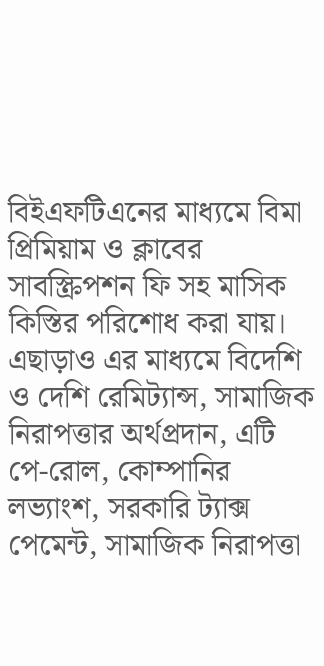বিইএফটিএনের মাধ্যমে বিমা প্রিমিয়াম ও ক্লাবের সাবস্ক্রিপশন ফি সহ মাসিক কিস্তির পরিশোধ করা যায়। এছাড়াও এর মাধ্যমে বিদেশি ও দেশি রেমিট্যান্স, সামাজিক নিরাপত্তার অর্থপ্রদান, এটি পে-রোল, কোম্পানির লভ্যাংশ, সরকারি ট্যাক্স পেমেন্ট, সামাজিক নিরাপত্তা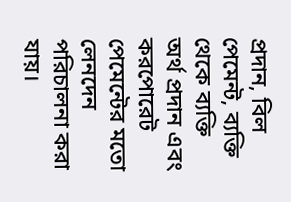প্রদান, বিল পেমেন্ট, ব্যক্তি থেকে ব্যক্তি অর্থ প্রদান এবং করপোরেট পেমেন্টের মতো লেনদেন পরিচালনা করা যায়।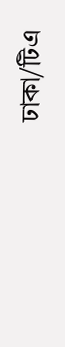ঢাকা/টিএ